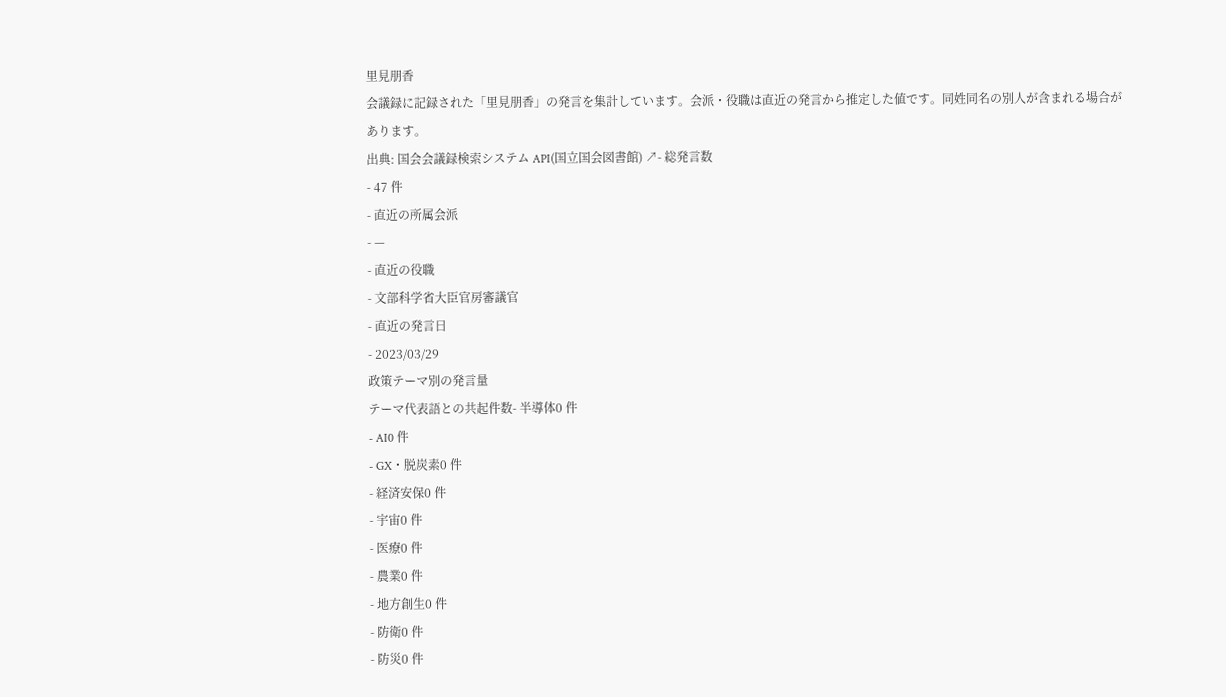里見朋香
会議録に記録された「里見朋香」の発言を集計しています。会派・役職は直近の発言から推定した値です。同姓同名の別人が含まれる場合があります。
出典: 国会会議録検索システム API(国立国会図書館) ↗- 総発言数
- 47 件
- 直近の所属会派
- —
- 直近の役職
- 文部科学省大臣官房審議官
- 直近の発言日
- 2023/03/29
政策テーマ別の発言量
テーマ代表語との共起件数- 半導体0 件
- AI0 件
- GX・脱炭素0 件
- 経済安保0 件
- 宇宙0 件
- 医療0 件
- 農業0 件
- 地方創生0 件
- 防衛0 件
- 防災0 件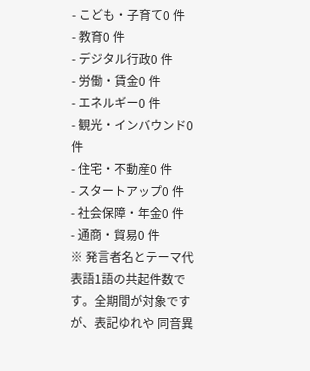- こども・子育て0 件
- 教育0 件
- デジタル行政0 件
- 労働・賃金0 件
- エネルギー0 件
- 観光・インバウンド0 件
- 住宅・不動産0 件
- スタートアップ0 件
- 社会保障・年金0 件
- 通商・貿易0 件
※ 発言者名とテーマ代表語1語の共起件数です。全期間が対象ですが、表記ゆれや 同音異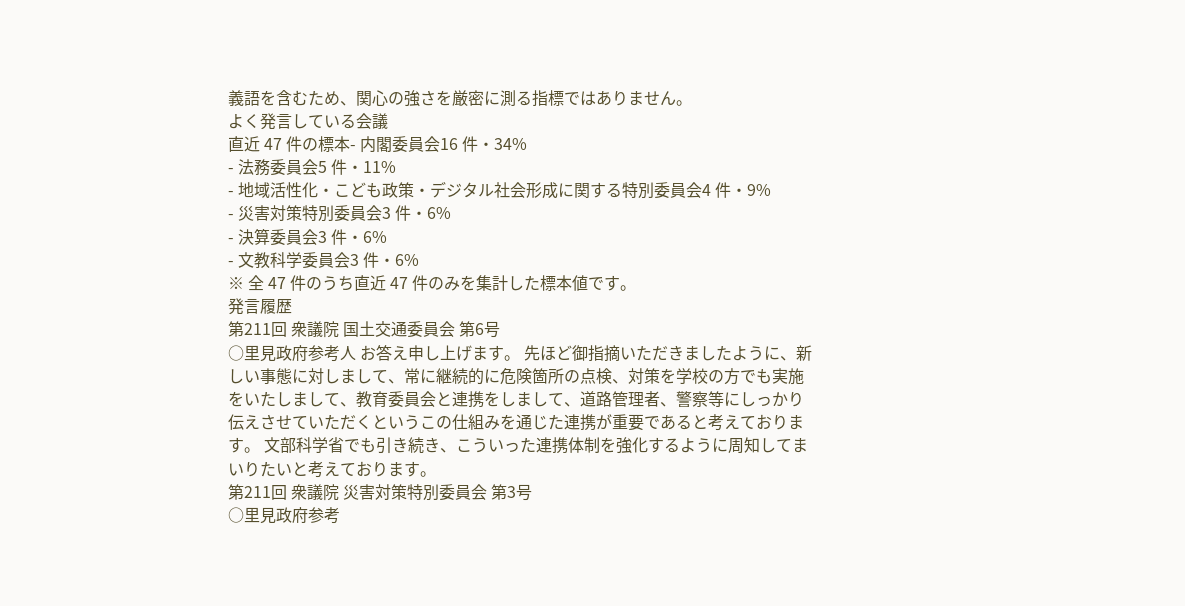義語を含むため、関心の強さを厳密に測る指標ではありません。
よく発言している会議
直近 47 件の標本- 内閣委員会16 件・34%
- 法務委員会5 件・11%
- 地域活性化・こども政策・デジタル社会形成に関する特別委員会4 件・9%
- 災害対策特別委員会3 件・6%
- 決算委員会3 件・6%
- 文教科学委員会3 件・6%
※ 全 47 件のうち直近 47 件のみを集計した標本値です。
発言履歴
第211回 衆議院 国土交通委員会 第6号
○里見政府参考人 お答え申し上げます。 先ほど御指摘いただきましたように、新しい事態に対しまして、常に継続的に危険箇所の点検、対策を学校の方でも実施をいたしまして、教育委員会と連携をしまして、道路管理者、警察等にしっかり伝えさせていただくというこの仕組みを通じた連携が重要であると考えております。 文部科学省でも引き続き、こういった連携体制を強化するように周知してまいりたいと考えております。
第211回 衆議院 災害対策特別委員会 第3号
○里見政府参考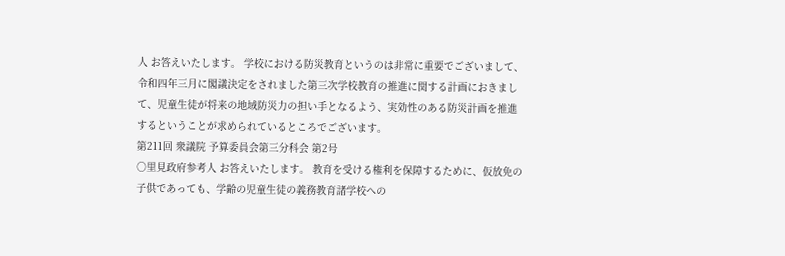人 お答えいたします。 学校における防災教育というのは非常に重要でございまして、令和四年三月に閣議決定をされました第三次学校教育の推進に関する計画におきまして、児童生徒が将来の地域防災力の担い手となるよう、実効性のある防災計画を推進するということが求められているところでございます。
第211回 衆議院 予算委員会第三分科会 第2号
○里見政府参考人 お答えいたします。 教育を受ける権利を保障するために、仮放免の子供であっても、学齢の児童生徒の義務教育諸学校への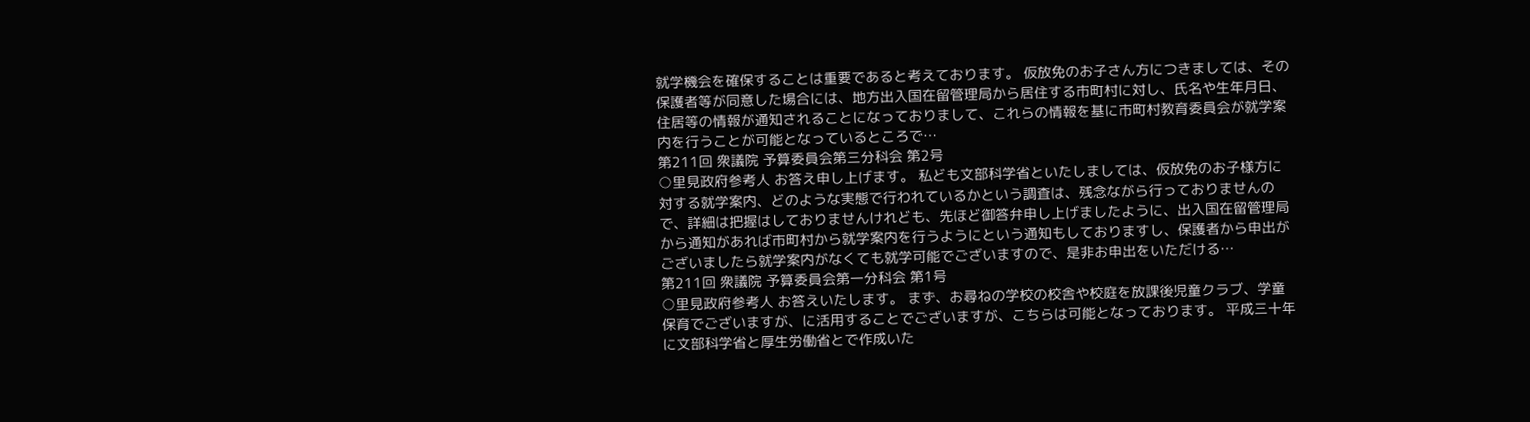就学機会を確保することは重要であると考えております。 仮放免のお子さん方につきましては、その保護者等が同意した場合には、地方出入国在留管理局から居住する市町村に対し、氏名や生年月日、住居等の情報が通知されることになっておりまして、これらの情報を基に市町村教育委員会が就学案内を行うことが可能となっているところで…
第211回 衆議院 予算委員会第三分科会 第2号
○里見政府参考人 お答え申し上げます。 私ども文部科学省といたしましては、仮放免のお子様方に対する就学案内、どのような実態で行われているかという調査は、残念ながら行っておりませんので、詳細は把握はしておりませんけれども、先ほど御答弁申し上げましたように、出入国在留管理局から通知があれば市町村から就学案内を行うようにという通知もしておりますし、保護者から申出がございましたら就学案内がなくても就学可能でございますので、是非お申出をいただける…
第211回 衆議院 予算委員会第一分科会 第1号
○里見政府参考人 お答えいたします。 まず、お尋ねの学校の校舎や校庭を放課後児童クラブ、学童保育でございますが、に活用することでございますが、こちらは可能となっております。 平成三十年に文部科学省と厚生労働省とで作成いた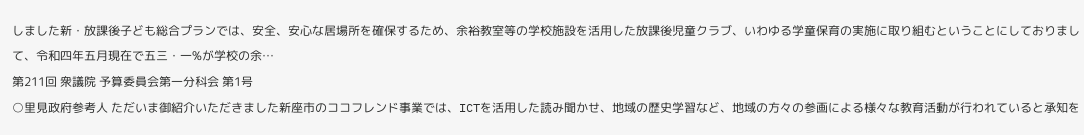しました新・放課後子ども総合プランでは、安全、安心な居場所を確保するため、余裕教室等の学校施設を活用した放課後児童クラブ、いわゆる学童保育の実施に取り組むということにしておりまして、令和四年五月現在で五三・一%が学校の余…
第211回 衆議院 予算委員会第一分科会 第1号
○里見政府参考人 ただいま御紹介いただきました新座市のココフレンド事業では、ICTを活用した読み聞かせ、地域の歴史学習など、地域の方々の参画による様々な教育活動が行われていると承知を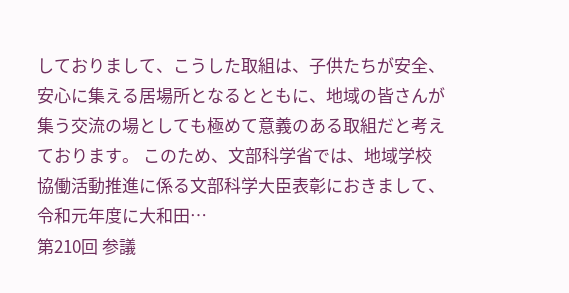しておりまして、こうした取組は、子供たちが安全、安心に集える居場所となるとともに、地域の皆さんが集う交流の場としても極めて意義のある取組だと考えております。 このため、文部科学省では、地域学校協働活動推進に係る文部科学大臣表彰におきまして、令和元年度に大和田…
第210回 参議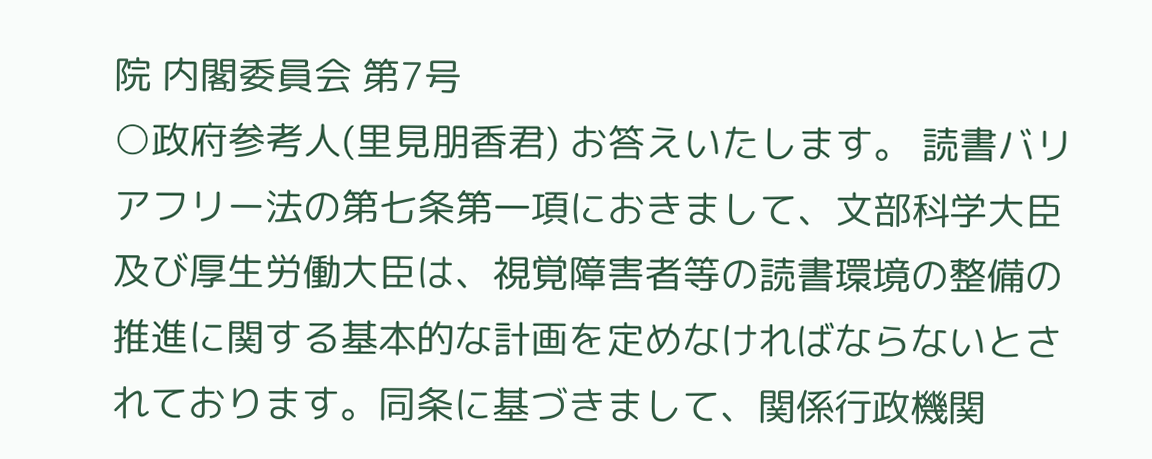院 内閣委員会 第7号
○政府参考人(里見朋香君) お答えいたします。 読書バリアフリー法の第七条第一項におきまして、文部科学大臣及び厚生労働大臣は、視覚障害者等の読書環境の整備の推進に関する基本的な計画を定めなければならないとされております。同条に基づきまして、関係行政機関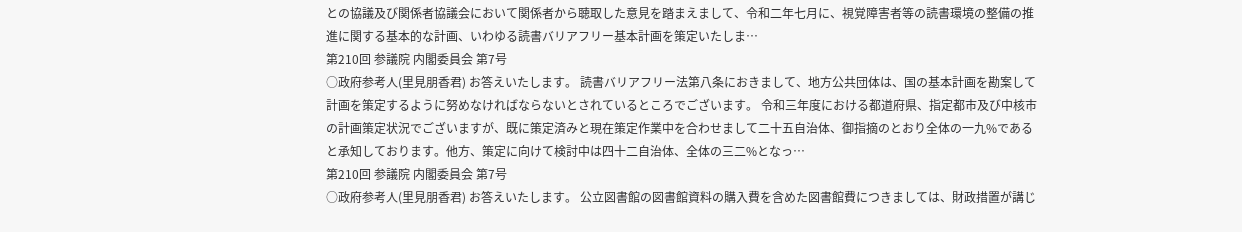との協議及び関係者協議会において関係者から聴取した意見を踏まえまして、令和二年七月に、視覚障害者等の読書環境の整備の推進に関する基本的な計画、いわゆる読書バリアフリー基本計画を策定いたしま…
第210回 参議院 内閣委員会 第7号
○政府参考人(里見朋香君) お答えいたします。 読書バリアフリー法第八条におきまして、地方公共団体は、国の基本計画を勘案して計画を策定するように努めなければならないとされているところでございます。 令和三年度における都道府県、指定都市及び中核市の計画策定状況でございますが、既に策定済みと現在策定作業中を合わせまして二十五自治体、御指摘のとおり全体の一九%であると承知しております。他方、策定に向けて検討中は四十二自治体、全体の三二%となっ…
第210回 参議院 内閣委員会 第7号
○政府参考人(里見朋香君) お答えいたします。 公立図書館の図書館資料の購入費を含めた図書館費につきましては、財政措置が講じ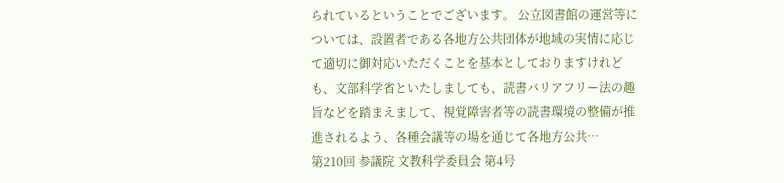られているということでございます。 公立図書館の運営等については、設置者である各地方公共団体が地域の実情に応じて適切に御対応いただくことを基本としておりますけれども、文部科学省といたしましても、読書バリアフリー法の趣旨などを踏まえまして、視覚障害者等の読書環境の整備が推進されるよう、各種会議等の場を通じて各地方公共…
第210回 参議院 文教科学委員会 第4号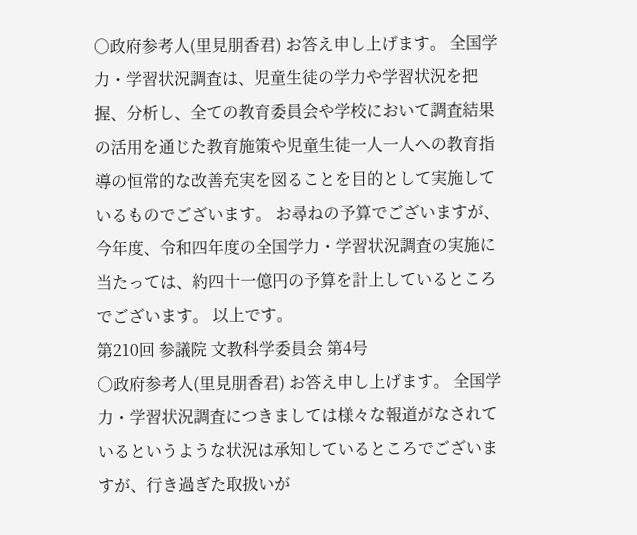○政府参考人(里見朋香君) お答え申し上げます。 全国学力・学習状況調査は、児童生徒の学力や学習状況を把握、分析し、全ての教育委員会や学校において調査結果の活用を通じた教育施策や児童生徒一人一人への教育指導の恒常的な改善充実を図ることを目的として実施しているものでございます。 お尋ねの予算でございますが、今年度、令和四年度の全国学力・学習状況調査の実施に当たっては、約四十一億円の予算を計上しているところでございます。 以上です。
第210回 参議院 文教科学委員会 第4号
○政府参考人(里見朋香君) お答え申し上げます。 全国学力・学習状況調査につきましては様々な報道がなされているというような状況は承知しているところでございますが、行き過ぎた取扱いが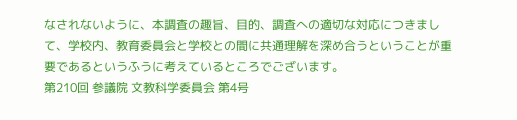なされないように、本調査の趣旨、目的、調査への適切な対応につきまして、学校内、教育委員会と学校との間に共通理解を深め合うということが重要であるというふうに考えているところでございます。
第210回 参議院 文教科学委員会 第4号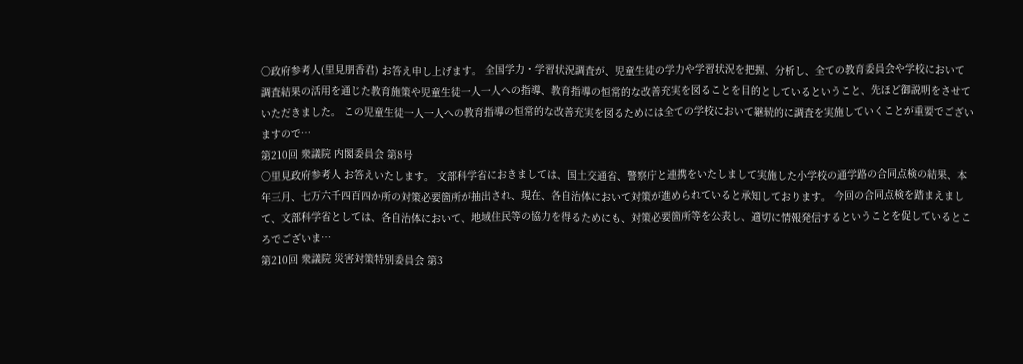○政府参考人(里見朋香君) お答え申し上げます。 全国学力・学習状況調査が、児童生徒の学力や学習状況を把握、分析し、全ての教育委員会や学校において調査結果の活用を通じた教育施策や児童生徒一人一人への指導、教育指導の恒常的な改善充実を図ることを目的としているということ、先ほど御説明をさせていただきました。 この児童生徒一人一人への教育指導の恒常的な改善充実を図るためには全ての学校において継続的に調査を実施していくことが重要でございますので…
第210回 衆議院 内閣委員会 第8号
○里見政府参考人 お答えいたします。 文部科学省におきましては、国土交通省、警察庁と連携をいたしまして実施した小学校の通学路の合同点検の結果、本年三月、七万六千四百四か所の対策必要箇所が抽出され、現在、各自治体において対策が進められていると承知しております。 今回の合同点検を踏まえまして、文部科学省としては、各自治体において、地域住民等の協力を得るためにも、対策必要箇所等を公表し、適切に情報発信するということを促しているところでございま…
第210回 衆議院 災害対策特別委員会 第3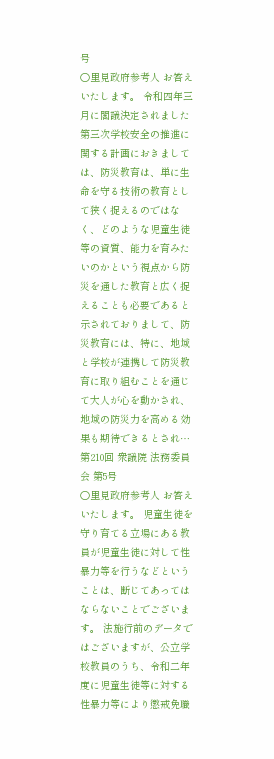号
○里見政府参考人 お答えいたします。 令和四年三月に閣議決定されました第三次学校安全の推進に関する計画におきましては、防災教育は、単に生命を守る技術の教育として狭く捉えるのではなく、どのような児童生徒等の資質、能力を育みたいのかという視点から防災を通した教育と広く捉えることも必要であると示されておりまして、防災教育には、特に、地域と学校が連携して防災教育に取り組むことを通じて大人が心を動かされ、地域の防災力を高める効果も期待できるとされ…
第210回 衆議院 法務委員会 第5号
○里見政府参考人 お答えいたします。 児童生徒を守り育てる立場にある教員が児童生徒に対して性暴力等を行うなどということは、断じてあってはならないことでございます。 法施行前のデータではございますが、公立学校教員のうち、令和二年度に児童生徒等に対する性暴力等により懲戒免職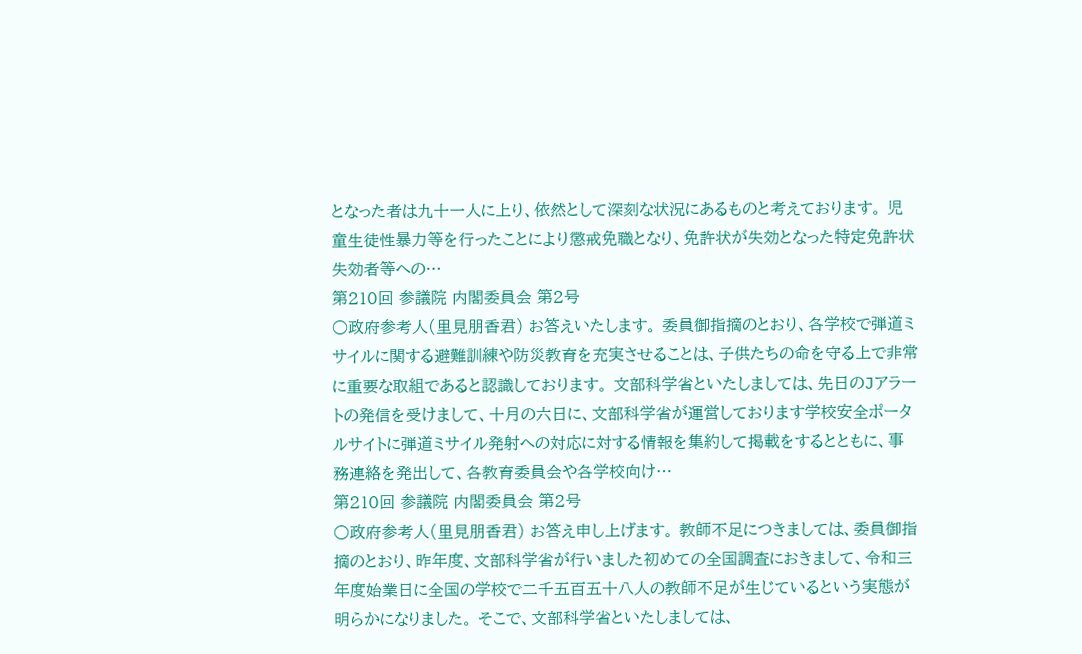となった者は九十一人に上り、依然として深刻な状況にあるものと考えております。 児童生徒性暴力等を行ったことにより懲戒免職となり、免許状が失効となった特定免許状失効者等への…
第210回 参議院 内閣委員会 第2号
○政府参考人(里見朋香君) お答えいたします。 委員御指摘のとおり、各学校で弾道ミサイルに関する避難訓練や防災教育を充実させることは、子供たちの命を守る上で非常に重要な取組であると認識しております。 文部科学省といたしましては、先日のJアラートの発信を受けまして、十月の六日に、文部科学省が運営しております学校安全ポータルサイトに弾道ミサイル発射への対応に対する情報を集約して掲載をするとともに、事務連絡を発出して、各教育委員会や各学校向け…
第210回 参議院 内閣委員会 第2号
○政府参考人(里見朋香君) お答え申し上げます。 教師不足につきましては、委員御指摘のとおり、昨年度、文部科学省が行いました初めての全国調査におきまして、令和三年度始業日に全国の学校で二千五百五十八人の教師不足が生じているという実態が明らかになりました。 そこで、文部科学省といたしましては、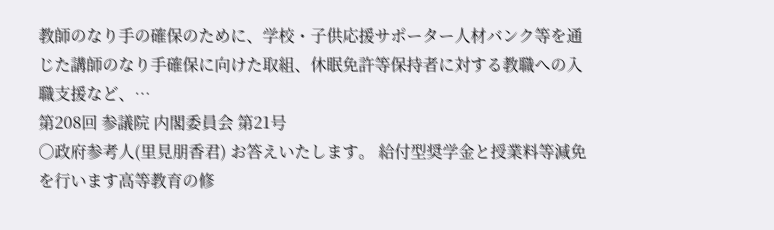教師のなり手の確保のために、学校・子供応援サポーター人材バンク等を通じた講師のなり手確保に向けた取組、休眠免許等保持者に対する教職への入職支援など、…
第208回 参議院 内閣委員会 第21号
○政府参考人(里見朋香君) お答えいたします。 給付型奨学金と授業料等減免を行います高等教育の修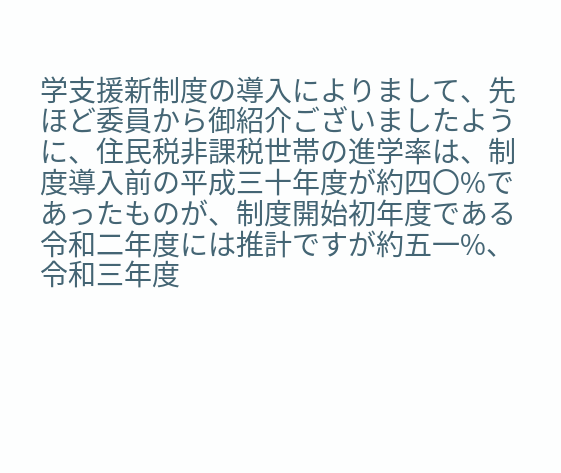学支援新制度の導入によりまして、先ほど委員から御紹介ございましたように、住民税非課税世帯の進学率は、制度導入前の平成三十年度が約四〇%であったものが、制度開始初年度である令和二年度には推計ですが約五一%、令和三年度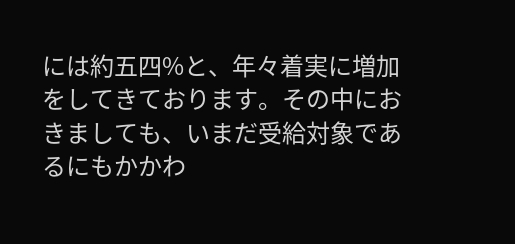には約五四%と、年々着実に増加をしてきております。その中におきましても、いまだ受給対象であるにもかかわ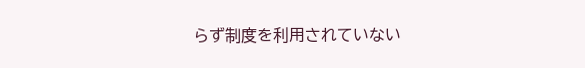らず制度を利用されていない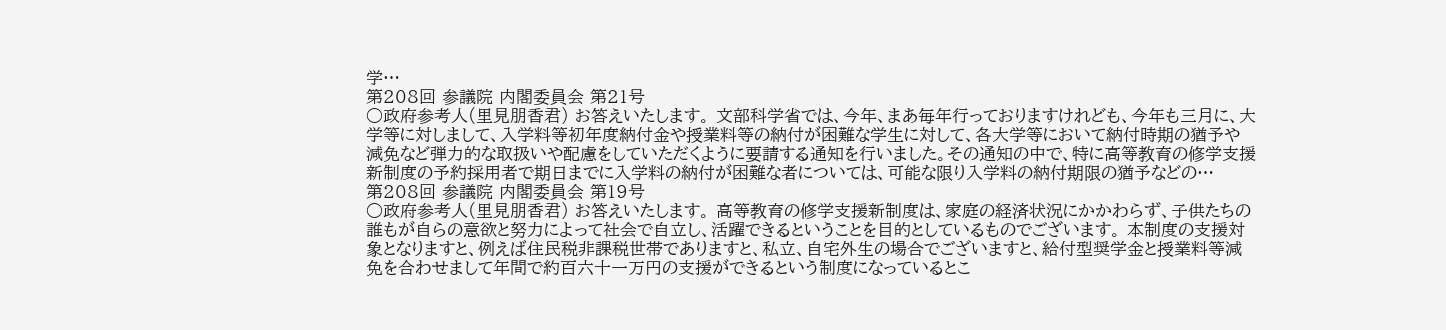学…
第208回 参議院 内閣委員会 第21号
○政府参考人(里見朋香君) お答えいたします。 文部科学省では、今年、まあ毎年行っておりますけれども、今年も三月に、大学等に対しまして、入学料等初年度納付金や授業料等の納付が困難な学生に対して、各大学等において納付時期の猶予や減免など弾力的な取扱いや配慮をしていただくように要請する通知を行いました。その通知の中で、特に高等教育の修学支援新制度の予約採用者で期日までに入学料の納付が困難な者については、可能な限り入学料の納付期限の猶予などの…
第208回 参議院 内閣委員会 第19号
○政府参考人(里見朋香君) お答えいたします。 高等教育の修学支援新制度は、家庭の経済状況にかかわらず、子供たちの誰もが自らの意欲と努力によって社会で自立し、活躍できるということを目的としているものでございます。 本制度の支援対象となりますと、例えば住民税非課税世帯でありますと、私立、自宅外生の場合でございますと、給付型奨学金と授業料等減免を合わせまして年間で約百六十一万円の支援ができるという制度になっているとこ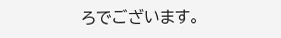ろでございます。